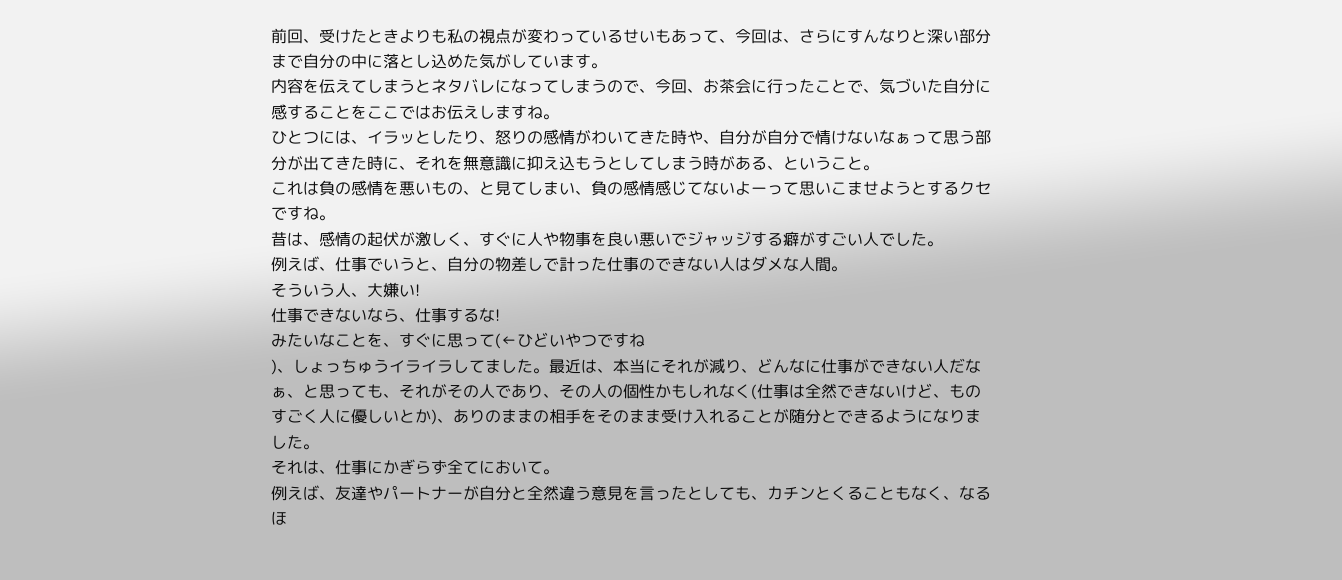前回、受けたときよりも私の視点が変わっているせいもあって、今回は、さらにすんなりと深い部分まで自分の中に落とし込めた気がしています。
内容を伝えてしまうとネタバレになってしまうので、今回、お茶会に行ったことで、気づいた自分に感することをここではお伝えしますね。
ひとつには、イラッとしたり、怒りの感情がわいてきた時や、自分が自分で情けないなぁって思う部分が出てきた時に、それを無意識に抑え込もうとしてしまう時がある、ということ。
これは負の感情を悪いもの、と見てしまい、負の感情感じてないよーって思いこませようとするクセですね。
昔は、感情の起伏が激しく、すぐに人や物事を良い悪いでジャッジする癖がすごい人でした。
例えば、仕事でいうと、自分の物差しで計った仕事のできない人はダメな人間。
そういう人、大嫌い!
仕事できないなら、仕事するな!
みたいなことを、すぐに思って(←ひどいやつですね
)、しょっちゅうイライラしてました。最近は、本当にそれが減り、どんなに仕事ができない人だなぁ、と思っても、それがその人であり、その人の個性かもしれなく(仕事は全然できないけど、ものすごく人に優しいとか)、ありのままの相手をそのまま受け入れることが随分とできるようになりました。
それは、仕事にかぎらず全てにおいて。
例えば、友達やパートナーが自分と全然違う意見を言ったとしても、カチンとくることもなく、なるほ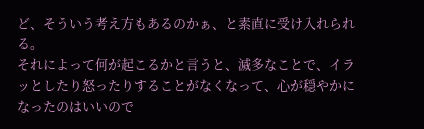ど、そういう考え方もあるのかぁ、と素直に受け入れられる。
それによって何が起こるかと言うと、滅多なことで、イラッとしたり怒ったりすることがなくなって、心が穏やかになったのはいいので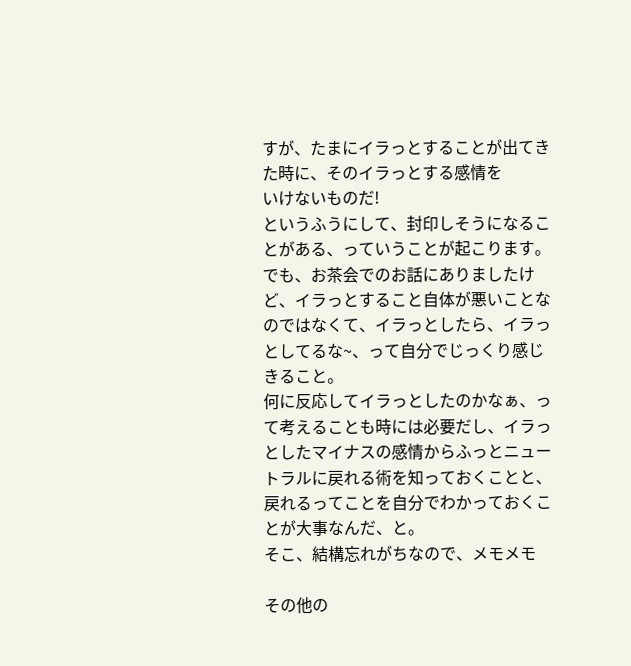すが、たまにイラっとすることが出てきた時に、そのイラっとする感情を
いけないものだ!
というふうにして、封印しそうになることがある、っていうことが起こります。
でも、お茶会でのお話にありましたけど、イラっとすること自体が悪いことなのではなくて、イラっとしたら、イラっとしてるな~、って自分でじっくり感じきること。
何に反応してイラっとしたのかなぁ、って考えることも時には必要だし、イラっとしたマイナスの感情からふっとニュートラルに戻れる術を知っておくことと、戻れるってことを自分でわかっておくことが大事なんだ、と。
そこ、結構忘れがちなので、メモメモ

その他の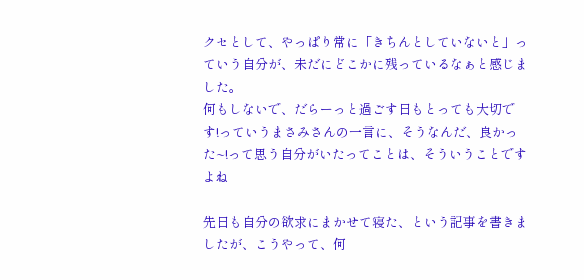クセとして、やっぱり常に「きちんとしていないと」っていう自分が、未だにどこかに残っているなぁと感じました。
何もしないで、だらーっと過ごす日もとっても大切です!っていうまさみさんの一言に、そうなんだ、良かった~!って思う自分がいたってことは、そういうことですよね

先日も自分の欲求にまかせて寝た、という記事を書きましたが、こうやって、何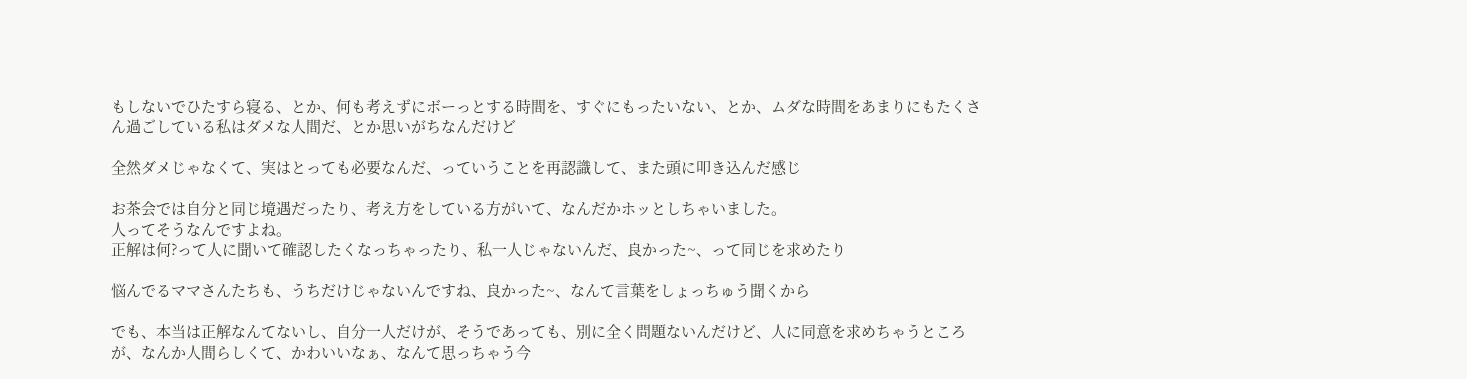もしないでひたすら寝る、とか、何も考えずにボーっとする時間を、すぐにもったいない、とか、ムダな時間をあまりにもたくさん過ごしている私はダメな人間だ、とか思いがちなんだけど

全然ダメじゃなくて、実はとっても必要なんだ、っていうことを再認識して、また頭に叩き込んだ感じ

お茶会では自分と同じ境遇だったり、考え方をしている方がいて、なんだかホッとしちゃいました。
人ってそうなんですよね。
正解は何?って人に聞いて確認したくなっちゃったり、私一人じゃないんだ、良かった~、って同じを求めたり

悩んでるママさんたちも、うちだけじゃないんですね、良かった~、なんて言葉をしょっちゅう聞くから

でも、本当は正解なんてないし、自分一人だけが、そうであっても、別に全く問題ないんだけど、人に同意を求めちゃうところが、なんか人間らしくて、かわいいなぁ、なんて思っちゃう今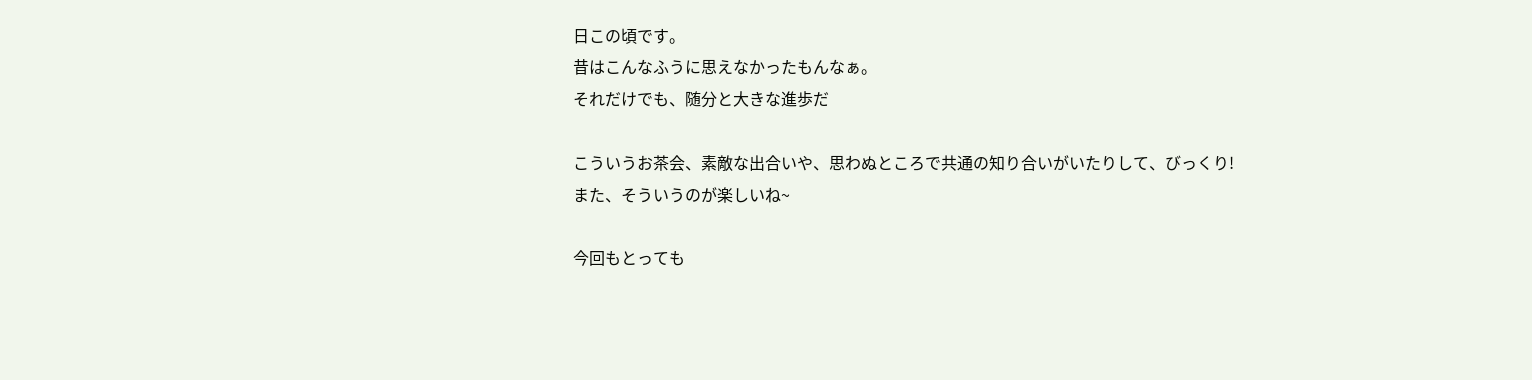日この頃です。
昔はこんなふうに思えなかったもんなぁ。
それだけでも、随分と大きな進歩だ

こういうお茶会、素敵な出合いや、思わぬところで共通の知り合いがいたりして、びっくり!
また、そういうのが楽しいね~

今回もとっても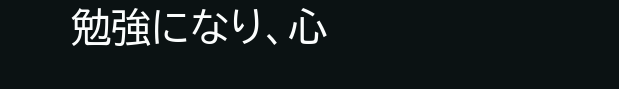勉強になり、心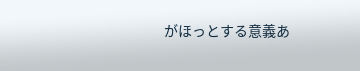がほっとする意義あ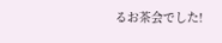るお茶会でした!